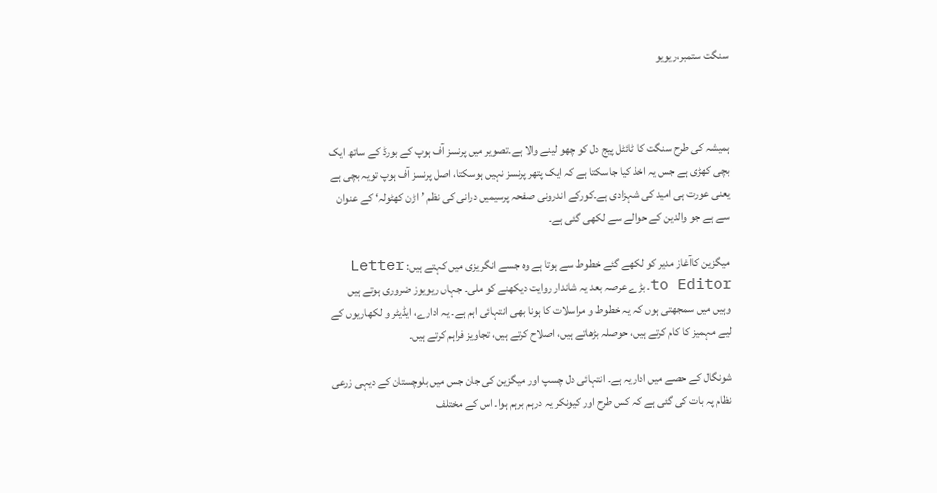سنگت ستمبر،ریویو



ہمیشہ کی طرح سنگت کا ٹائٹل پیج دل کو چھو لینے والا ہے۔تصویر میں پرنسز آف ہوپ کے بورڈ کے ساتھ ایک بچی کھڑی ہے جس یہ اخذ کیا جاسکتا ہے کہ ایک پتھر پرنسز نہیں ہوسکتا، اصل پرنسز آف ہوپ تویہ بچی ہے یعنی عورت ہی امید کی شہزادی ہے۔کورکے اندرونی صفحہ پرسیمیں درانی کی نظم ’اڑن کھٹولہ‘ کے عنوان سے ہے جو والدین کے حوالے سے لکھی گئی ہے۔

میگزین کاآغاز مدیر کو لکھے گئے خطوط سے ہوتا ہے وہ جسے انگریزی میں کہتے ہیں: Letter to Editor۔ بڑے عرصہ بعد یہ شاندار روایت دیکھنے کو ملی۔ جہاں ریویوز ضروری ہوتے ہیں وہیں میں سمجھتی ہوں کہ یہ خطوط و مراسلات کا ہونا بھی انتہائی اہم ہے۔ یہ ادارے، ایڈیٹر و لکھاریوں کے لیے مہمیز کا کام کرتے ہیں، حوصلہ بڑھاتے ہیں، اصلاح کرتے ہیں، تجاویز فراہم کرتے ہیں۔

شونگال کے حصے میں اداریہ ہے۔ انتہائی دل چسپ اور میگزین کی جان جس میں بلوچستان کے دیہی زرعی نظام پہ بات کی گئی ہے کہ کس طرح اور کیونکر یہ درہم برہم ہوا۔ اس کے مختلف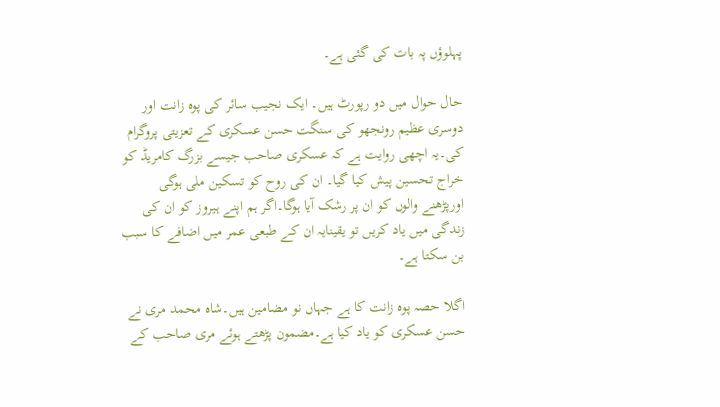پہلوؤں پہ بات کی گئی ہے۔

حال حوال میں دو رپورٹ ہیں۔ ایک نجیب سائر کی پوہ زانت اور دوسری عظیم رونجھو کی سنگت حسن عسکری کے تعزیتی پروگرام کی۔یہ اچھی روایت ہے کہ عسکری صاحب جیسے بزرگ کامریڈ کو خراج تحسین پیش کیا گیا۔ ان کی روح کو تسکین ملی ہوگی اورپڑھنے والوں کو ان پر رشک آیا ہوگا۔اگر ہم اپنے ہیروز کو ان کی زندگی میں یاد کریں تو یقینایہ ان کے طبعی عمر میں اضافے کا سبب بن سکتا ہے۔

اگلا حصہ پوہ زانت کا ہے جہاں نو مضامین ہیں۔شاہ محمد مری نے حسن عسکری کو یاد کیا ہے۔مضمون پڑھتے ہوئے مری صاحب کے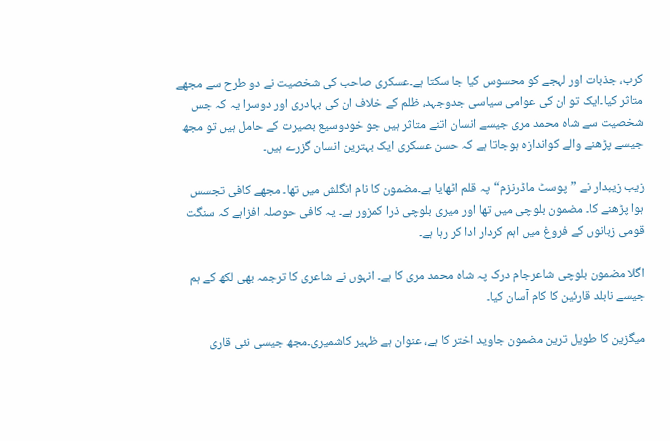کرب، جذبات اور لہجے کو محسوس کیا جا سکتا ہے۔عسکری صاحب کی شخصیت نے دو طرح سے مجھے متاثر کیا۔ایک تو ان کی عوامی سیاسی جدوجہد، ظلم کے خلاف ان کی بہادری اور دوسرا یہ کہ جس شخصیت سے شاہ محمد مری جیسے انسان اتنے متاثر ہیں جو خودوسیع بصیرت کے حامل ہیں تو مجھ جیسے پڑھنے والے کواندازہ ہوجاتا ہے کہ حسن عسکری ایک بہترین انسان گزرے ہیں۔

زیب زیبدار نے ”پوسٹ ماڈرنزم“پہ قلم اٹھایا ہے۔مضمون کا نام انگلش میں تھا۔ مجھے کافی تجسس ہوا پڑھنے کا۔ مضمون بلوچی میں تھا اور میری بلوچی ذرا کمزور ہے۔ یہ کافی حوصلہ افزاہے کہ سنگت قومی زبانوں کے فروغ میں اہم کردار ادا کر رہا ہے۔

اگلا مضمون بلوچی شاعرجام درک پہ شاہ محمد مری کا ہے۔ انہوں نے شاعری کا ترجمہ بھی لکھ کے ہم جیسے نابلد قارئین کا کام آسان کیا۔

میگزین کا طویل ترین مضمون جاوید اختر کا ہے، عنوان ہے ظہیر کاشمیری۔مجھ جیسی نئی قاری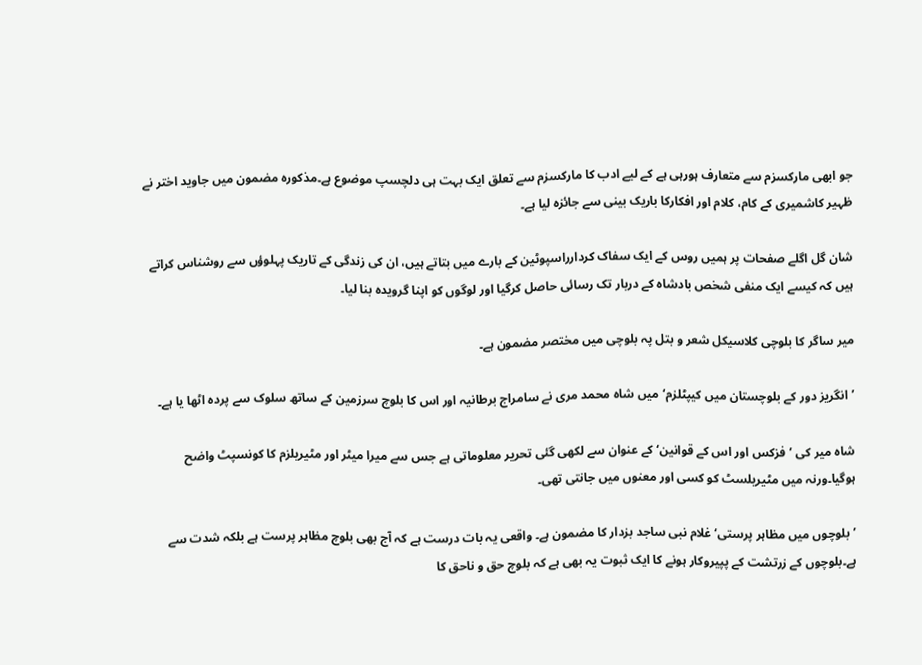جو ابھی مارکسزم سے متعارف ہورہی ہے کے لیے ادب کا مارکسزم سے تعلق ایک بہت ہی دلچسپ موضوع ہے۔مذکورہ مضمون میں جاوید اختر نے ظہیر کاشمیری کے کام، کلام اور افکارکا باریک بینی سے جائزہ لیا ہے۔

شان گل اگلے صفحات پر ہمیں روس کے ایک سفاک کردارراسپوٹین کے بارے میں بتاتے ہیں، ان کی زندگی کے تاریک پہلوؤں سے روشناس کراتے ہیں کہ کیسے ایک منفی شخص بادشاہ کے دربار تک رسائی حاصل کرگیا اور لوگوں کو اپنا گرویدہ بنا لیا۔

میر ساگر کا بلوچی کلاسیکل شعر و بتل پہ بلوچی میں مختصر مضمون ہے۔

’انگریز دور کے بلوچستان میں کیپٹلزم‘میں شاہ محمد مری نے سامراج برطانیہ اور اس کا بلوچ سرزمین کے ساتھ سلوک سے پردہ اٹھا یا ہے۔

شاہ میر کی ’فزکس اور اس کے قوانین‘ کے عنوان سے لکھی گئی تحریر معلوماتی ہے جس سے میرا میٹر اور مٹیریلزم کا کونسپٹ واضح ہوگیا۔ورنہ میں مٹیریلسٹ کو کسی اور معنوں میں جانتی تھی۔

’بلوچوں میں مظاہر پرستی‘ غلام نبی ساجد بزدار کا مضمون ہے۔ واقعی یہ بات درست ہے کہ آج بھی بلوچ مظاہر پرست ہے بلکہ شدت سے ہے۔بلوچوں کے زرتشت کے پپیروکار ہونے کا ایک ثبوت یہ بھی ہے کہ بلوچ حق و ناحق کا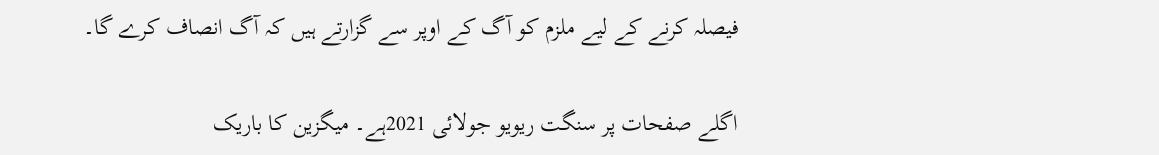فیصلہ کرنے کے لیے ملزم کو آگ کے اوپر سے گزارتے ہیں کہ آگ انصاف کرے گا۔

اگلے صفحات پر سنگت ریویو جولائی 2021ہے۔ میگزین کا باریک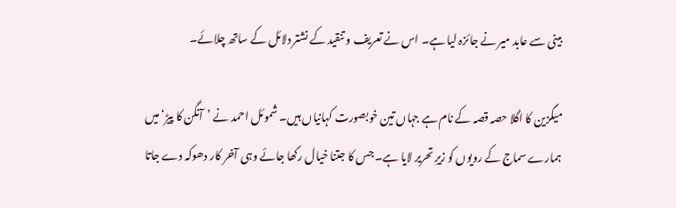بینی سے عابد میر نے جائزہ لیا ہے۔ اس نے تعریف و تنقید کے نشتر دلائل کے ساتھ چلائے۔

میگزین کا اگلا حصہ قصہ کے نام ہے جہاں تین خوبصورت کہانیاں ہیں۔ شموئل احمد نے ’آنگن کا پیڑ‘ میں ہمارے سماج کے رویوں کو زیرِ تحریر لایا ہے۔ جس کا جتنا خیال رکھا جائے وہی آخر کار دھوکہ دے جاتا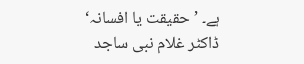ہے۔ ’حقیقت یا افسانہ‘ ڈاکٹر غلام نبی ساجد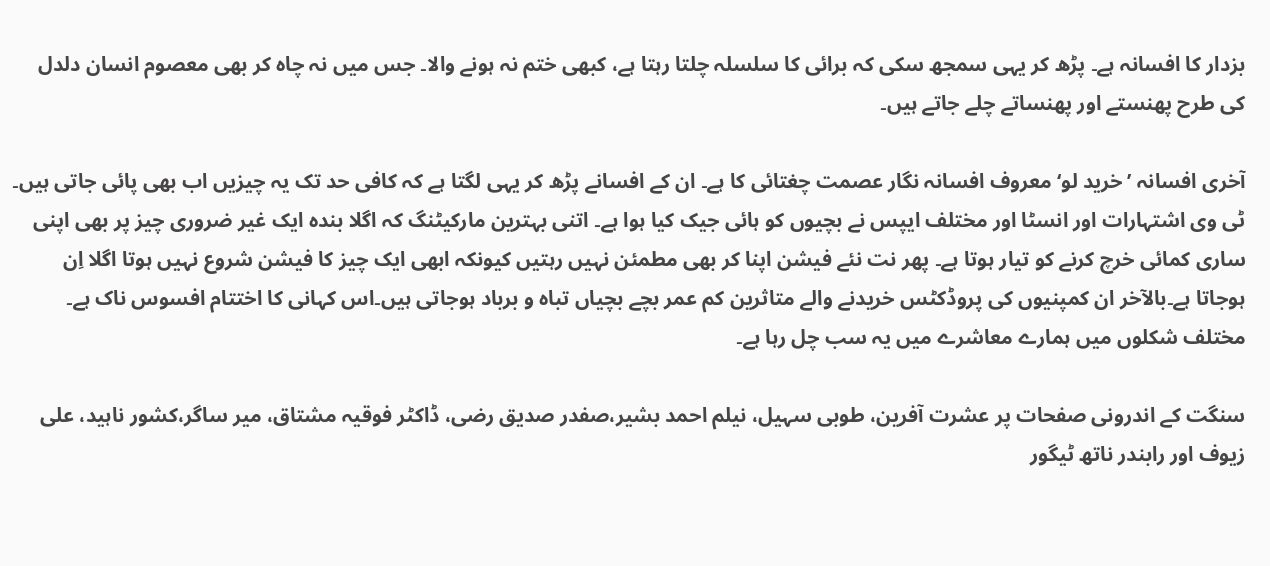بزدار کا افسانہ ہے۔ پڑھ کر یہی سمجھ سکی کہ برائی کا سلسلہ چلتا رہتا ہے، کبھی ختم نہ ہونے والا۔ جس میں نہ چاہ کر بھی معصوم انسان دلدل کی طرح پھنستے اور پھنساتے چلے جاتے ہیں۔

آخری افسانہ ’خرید لو‘ معروف افسانہ نگار عصمت چغتائی کا ہے۔ ان کے افسانے پڑھ کر یہی لگتا ہے کہ کافی حد تک یہ چیزیں اب بھی پائی جاتی ہیں۔ ٹی وی اشتہارات اور انسٹا اور مختلف ایپس نے بچیوں کو ہائی جیک کیا ہوا ہے۔ اتنی بہترین مارکیٹنگ کہ اگلا بندہ ایک غیر ضروری چیز پر بھی اپنی ساری کمائی خرچ کرنے کو تیار ہوتا ہے۔ پھر نت نئے فیشن اپنا کر بھی مطمئن نہیں رہتیں کیونکہ ابھی ایک چیز کا فیشن شروع نہیں ہوتا اگلا اِن ہوجاتا ہے۔بالآخر ان کمپنیوں کی پروڈکٹس خریدنے والے متاثرین کم عمر بچے بچیاں تباہ و برباد ہوجاتی ہیں۔اس کہانی کا اختتام افسوس ناک ہے۔ مختلف شکلوں میں ہمارے معاشرے میں یہ سب چل رہا ہے۔

سنگت کے اندرونی صفحات پر عشرت آفرین، طوبی سہیل، نیلم احمد بشیر،صفدر صدیق رضی، ڈاکٹر فوقیہ مشتاق، میر ساگر،کشور ناہید، علی زیوف اور رابندر ناتھ ٹیگور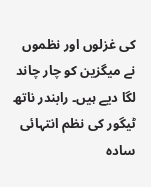کی غزلوں اور نظموں نے میگزین کو چار چاند لگا دیے ہیں۔ رابندر ناتھ ٹیگور کی نظم انتہائی سادہ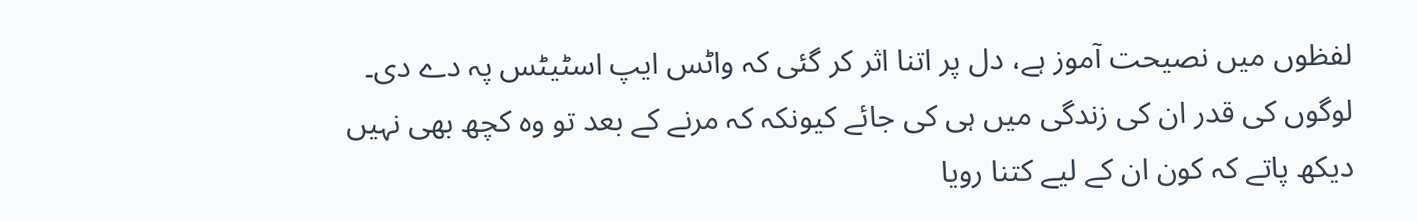لفظوں میں نصیحت آموز ہے، دل پر اتنا اثر کر گئی کہ واٹس ایپ اسٹیٹس پہ دے دی۔ لوگوں کی قدر ان کی زندگی میں ہی کی جائے کیونکہ کہ مرنے کے بعد تو وہ کچھ بھی نہیں دیکھ پاتے کہ کون ان کے لیے کتنا رویا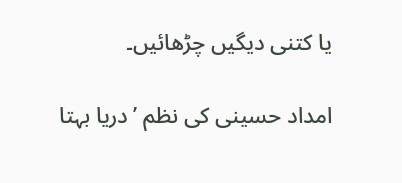یا کتنی دیگیں چڑھائیں۔

امداد حسینی کی نظم ’دریا بہتا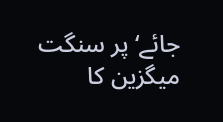جائے‘پر سنگت میگزین کا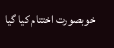خوبصورت اختتام کیا گیا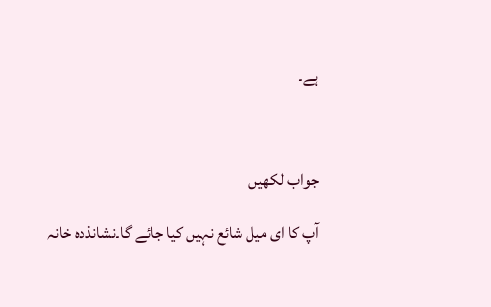ہے۔



جواب لکھیں

آپ کا ای میل شائع نہیں کیا جائے گا۔نشانذدہ خانہ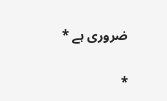ضروری ہے *

*